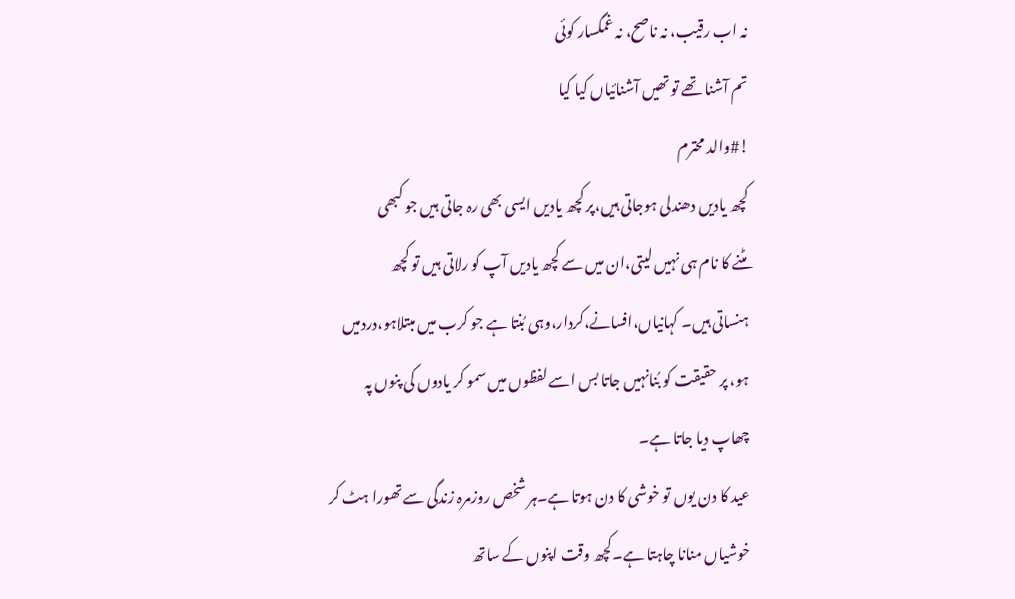نہ اب رقیب، نہ ناصح، نہ غمگسار کوئی
تم آشنا تھے تو تھیں آشنائیاں کیا کیا
!#والد محترم
کچھ یادیں دھندلی ہوجاتی ہیں،پر کچھ یادیں ایسی بھی رہ جاتی ہیں جو کبھی
مٹنے کا نام ہی نہیں لیتی،ان میں سے کچھ یادیں آپ کو رلاتی ہیں تو کچھ
ہنساتی ہیں۔ کہانیاں،افسانے،کردار،وہی بُنتا ہے جو کرب میں مبتلاہو،دردمیں
ہو، پر حقیقت کو بُنانہیں جاتا بس اسے لفظوں میں سمو کر یادوں کی پنوں پہ
چھاپ دیا جاتا ہے۔
عید کا دن یوں تو خوشی کا دن ہوتا ہے۔ہر شخص روزمرہ زندگی سے تھورا ہٹ کر
خوشیاں منانا چاہتا ہے۔کچھ وقت اپنوں کے ساتھ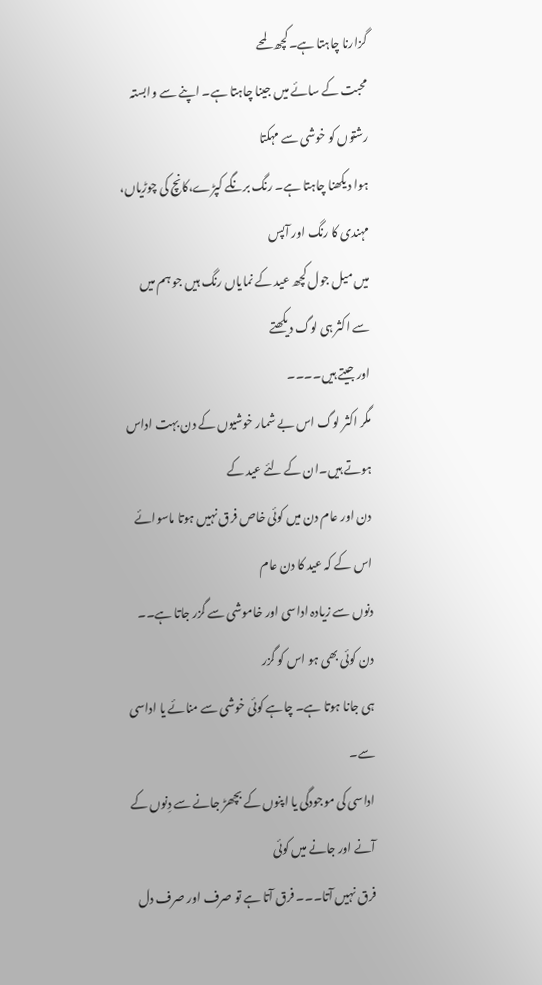گزارنا چاہتا ہے۔کچھ لمحے
محبت کے سائے میں جینا چاہتا ہے۔ اپنے سے وابستہ رشتوں کو خوشی سے مہکتا
ہوا دیکھنا چاہتا ہے۔ رنگ برنگے کپڑے،کانچ کی چوڑیاں، مہندی کا رنگ اور آپس
میں میل جول کچھ عید کے نمایاں رنگ ہیں جو ہم میں سے اکثر ہی لوگ دیکھتے
اور جیتے ہیں۔۔۔۔
مگر اکثر لوگ اس بے شمار خوشیوں کے دن بہت اداس ہوتے ہیں۔ان کے لئے عید کے
دن اور عام دن میں کوئی خاص فرق نہیں ہوتا ماسوائے اس کے کہ عید کا دن عام
دنوں سے زیادہ اداسی اور خاموشی سے گزر جاتا ہے۔۔ دن کوئی بھی ہو اس کو گزر
ہی جانا ہوتا ہے۔ چاہے کوئی خوشی سے منائے یا اداسی سے۔
اداسی کی موجودگی یا اپنوں کے بچھڑ جانے سے دِنوں کے آنے اور جانے میں کوئی
فرق نہیں آتا۔۔۔ فرق آتا ہے تو صرف اور صرف دل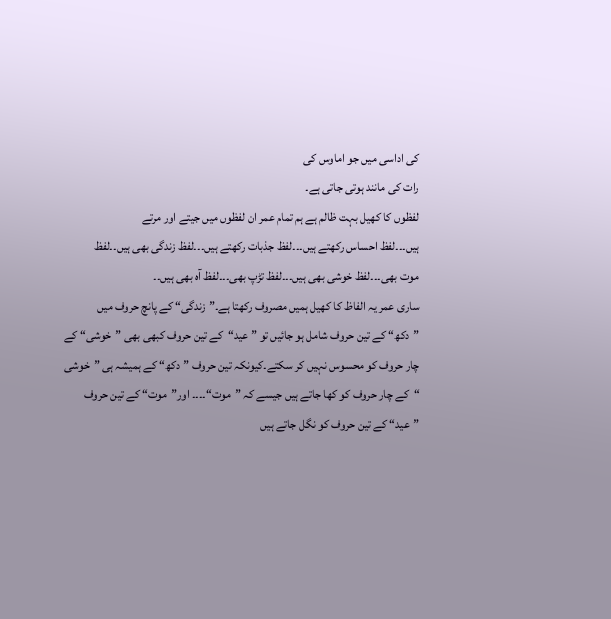کی اداسی میں جو اماوس کی
رات کی مانند ہوتی جاتی ہے۔
لفظوں کا کھیل بہت ظالم ہے ہم تمام عمر ان لفظوں میں جیتے اور مرتے
ہیں۔۔۔لفظ احساس رکھتے ہیں۔۔۔لفظ جذبات رکھتے ہیں۔۔۔لفظ زندگی بھی ہیں۔۔لفظ
موت بھی۔۔۔لفظ خوشی بھی ہیں۔۔۔لفظ تڑپ بھی۔۔۔لفظ آہ بھی ہیں۔۔
ساری عمر یہ الفاظ کا کھیل ہمیں مصروف رکھتا ہے۔”زندگی“ کے پانچ حروف میں
”دکھ“ کے تین حروف شامل ہو جائیں تو ”عید“کے تین حروف کبھی بھی ”خوشی“ کے
چار حروف کو محسوس نہیں کر سکتے۔کیونکہ تین حروف ”دکھ“ کے ہمیشہ ہی ”خوشی
“کے چار حروف کو کھا جاتے ہیں جیسے کہ ”موت“۔۔۔۔ اور”موت“ کے تین حروف
”عید“ کے تین حروف کو نگل جاتے ہیں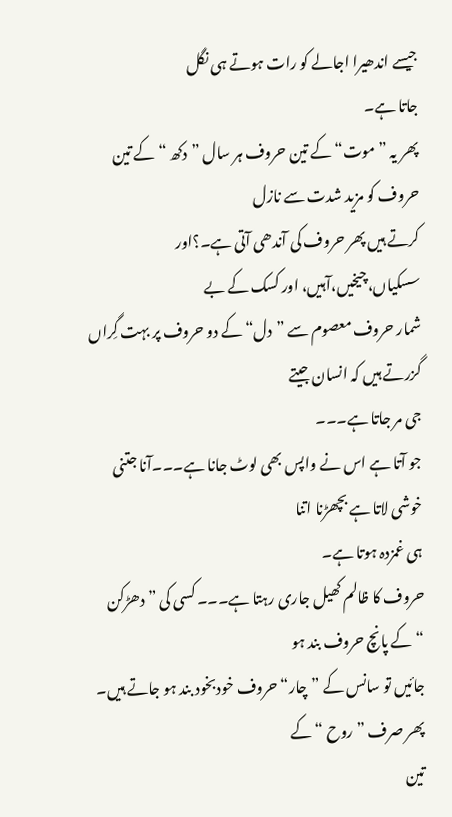جیسے اندھیرا اجالے کو رات ہوتے ہی نگل
جاتا ہے۔
پھر یہ ”موت“ کے تین حروف ہر سال ”دکھ “کے تین حروف کو مزید شدت سے نازل
کرتے ہیں پھر حروف کی آندھی آتی ہے۔؟اور سسکیاں،چیخیں،آہیں، اور کسک کے بے
شمار حروف معصوم سے ”دل“کے دو حروف پر بہت گِراں گزرتے ہیں کہ انسان جیتے
جی مر جاتا ہے۔۔۔
جو آتا ہے اس نے واپس بھی لوٹ جانا ہے۔۔۔آنا جتنی خوشی لاتا ہے بچھڑنا اتنا
ہی غمزدہ ہوتا ہے۔
حروف کا ظالم کھیل جاری رہتا ہے۔۔۔ کسی کی ”دھڑکن “کے پانچ حروف بند ہو
جائیں تو سانس کے ”چار“ حروف خودبخود بند ہو جاتے ہیں۔ پھر صرف ”روح “کے
تین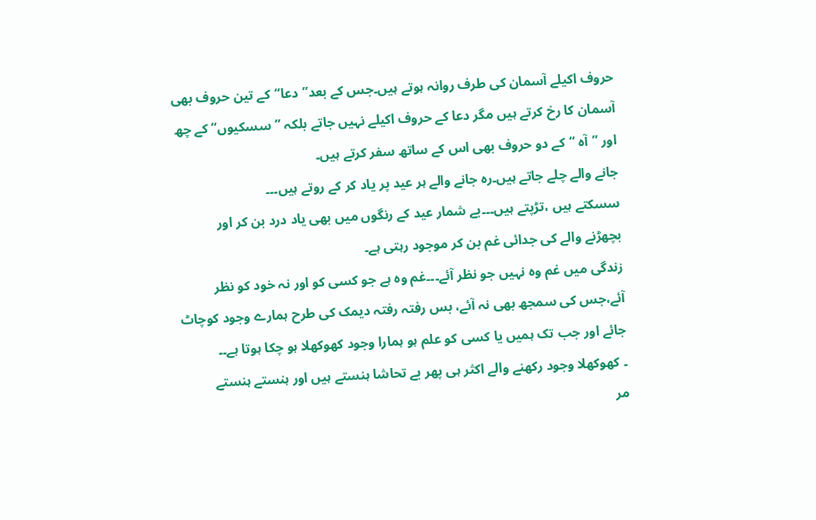حروف اکیلے آسمان کی طرف روانہ ہوتے ہیں۔جس کے بعد”دعا“کے تین حروف بھی
آسمان کا رخ کرتے ہیں مگر دعا کے حروف اکیلے نہیں جاتے بلکہ ”سسکیوں“ کے چھ
اور ”آہ “کے دو حروف بھی اس کے ساتھ سفر کرتے ہیں۔
جانے والے چلے جاتے ہیں۔رہ جانے والے ہر عید پر یاد کر کے روتے ہیں۔۔۔
سسکتے ہیں ،تڑپتے ہیں۔۔۔بے شمار عید کے رنگوں میں بھی یاد درد بن کر اور
بچھڑنے والے کی جدائی غم بن کر موجود رہتی ہے۔
زندگی میں غم وہ نہیں جو نظر آئے۔۔۔غم وہ ہے جو کسی کو اور نہ خود کو نظر
آئے،جس کی سمجھ بھی نہ آئے، بس رفتہ رفتہ دیمک کی طرح ہمارے وجود کوچاٹ
جائے اور جب تک ہمیں یا کسی کو علم ہو ہمارا وجود کھوکھلا ہو چکا ہوتا ہے۔۔
۔ کھوکھلا وجود رکھنے والے اکثر ہی پھر بے تحاشا ہنستے ہیں اور ہنستے ہنستے
مر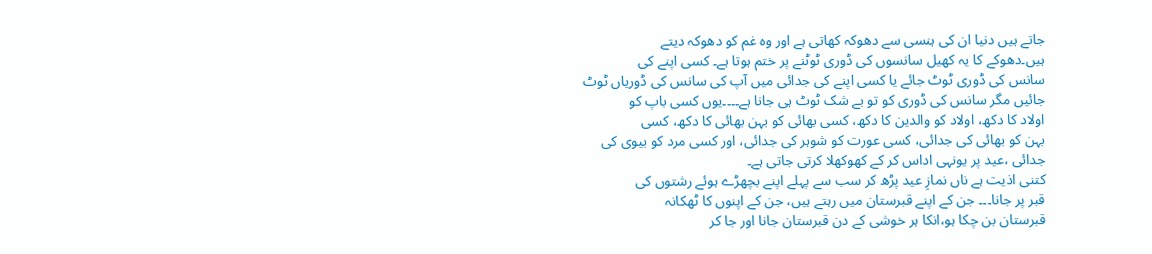جاتے ہیں دنیا ان کی ہنسی سے دھوکہ کھاتی ہے اور وہ غم کو دھوکہ دیتے
ہیں۔دھوکے کا یہ کھیل سانسوں کی ڈوری ٹوٹنے پر ختم ہوتا ہے۔ کسی اپنے کی
سانس کی ڈوری ٹوٹ جائے یا کسی اپنے کی جدائی میں آپ کی سانس کی ڈوریاں ٹوٹ
جائیں مگر سانس کی ڈوری کو تو بے شک ٹوٹ ہی جانا ہے۔۔۔۔یوں کسی باپ کو
اولاد کا دکھ، اولاد کو والدین کا دکھ، کسی بھائی کو بہن بھائی کا دکھ، کسی
بہن کو بھائی کی جدائی، کسی عورت کو شوہر کی جدائی، اور کسی مرد کو بیوی کی
جدائی ،عید پر یونہی اداس کر کے کھوکھلا کرتی جاتی ہے۔
کتنی اذیت ہے ناں نمازِ عید پڑھ کر سب سے پہلے اپنے بچھڑے ہوئے رشتوں کی
قبر پر جانا۔۔۔ جن کے اپنے قبرستان میں رہتے ہیں، جن کے اپنوں کا ٹھکانہ
قبرستان بن چکا ہو،انکا ہر خوشی کے دن قبرستان جانا اور جا کر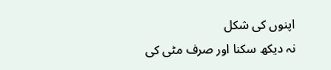اپنوں کی شکل
نہ دیکھ سکنا اور صرف مٹی کی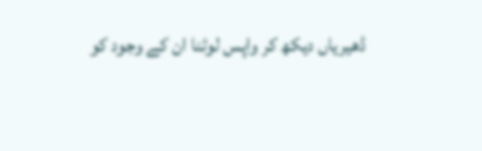ڈھیریاں دیکھ کر واپس لوٹنا ان کے وجود کو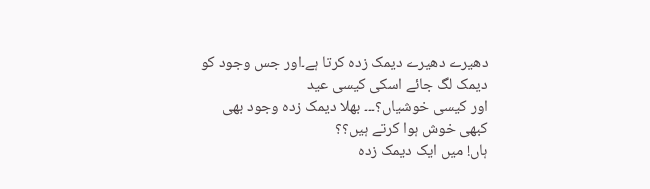دھیرے دھیرے دیمک زدہ کرتا ہے۔اور جس وجود کو دیمک لگ جائے اسکی کیسی عید
اور کیسی خوشیاں؟۔۔۔ بھلا دیمک زدہ وجود بھی کبھی خوش ہوا کرتے ہیں؟؟
ہاں! میں ایک دیمک زدہ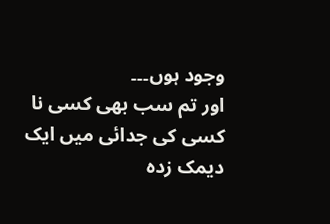وجود ہوں۔۔۔
اور تم سب بھی کسی نا کسی کی جدائی میں ایک دیمک زدہ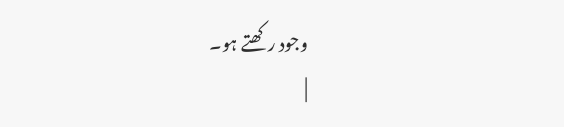وجود رکھتے ہو۔
|